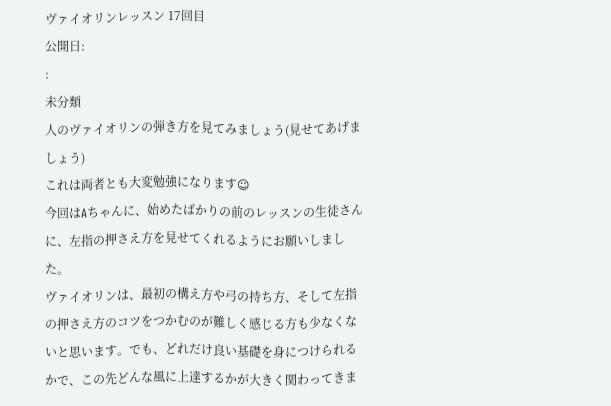ヴァイオリンレッスン 17回目
公開日:
:
未分類
人のヴァイオリンの弾き方を見てみましょう(見せてあげましょう)
これは両者とも大変勉強になります☺
今回はAちゃんに、始めたばかりの前のレッスンの生徒さんに、左指の押さえ方を見せてくれるようにお願いしました。
ヴァイオリンは、最初の構え方や弓の持ち方、そして左指の押さえ方のコツをつかむのが難しく感じる方も少なくないと思います。でも、どれだけ良い基礎を身につけられるかで、この先どんな風に上達するかが大きく関わってきま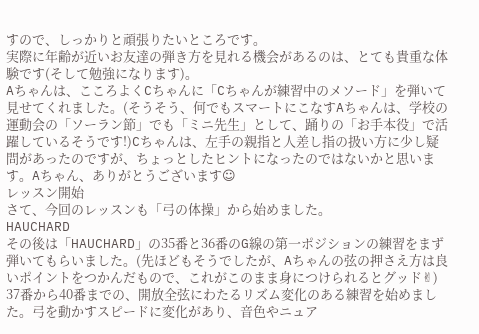すので、しっかりと頑張りたいところです。
実際に年齢が近いお友達の弾き方を見れる機会があるのは、とても貴重な体験です(そして勉強になります)。
Aちゃんは、こころよくCちゃんに「Cちゃんが練習中のメソード」を弾いて見せてくれました。(そうそう、何でもスマートにこなすAちゃんは、学校の運動会の「ソーラン節」でも「ミニ先生」として、踊りの「お手本役」で活躍しているそうです!)Cちゃんは、左手の親指と人差し指の扱い方に少し疑問があったのですが、ちょっとしたヒントになったのではないかと思います。Aちゃん、ありがとうございます☺
レッスン開始
さて、今回のレッスンも「弓の体操」から始めました。
HAUCHARD
その後は「HAUCHARD」の35番と36番のG線の第一ポジションの練習をまず弾いてもらいました。(先ほどもそうでしたが、Aちゃんの弦の押さえ方は良いポイントをつかんだもので、これがこのまま身につけられるとグッド✌)
37番から40番までの、開放全弦にわたるリズム変化のある練習を始めました。弓を動かすスピードに変化があり、音色やニュア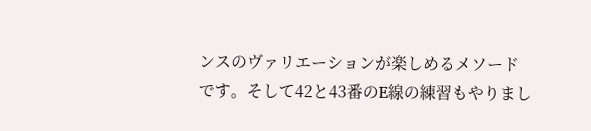ンスのヴァリエーションが楽しめるメソードです。そして42と43番のE線の練習もやりまし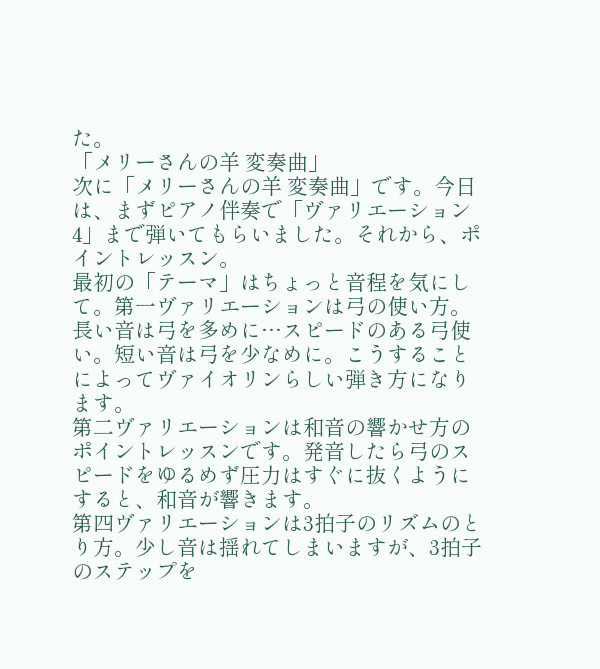た。
「メリーさんの羊 変奏曲」
次に「メリーさんの羊 変奏曲」です。今日は、まずピアノ伴奏で「ヴァリエーション4」まで弾いてもらいました。それから、ポイントレッスン。
最初の「テーマ」はちょっと音程を気にして。第一ヴァリエーションは弓の使い方。長い音は弓を多めに…スピードのある弓使い。短い音は弓を少なめに。こうすることによってヴァイオリンらしい弾き方になります。
第二ヴァリエーションは和音の響かせ方のポイントレッスンです。発音したら弓のスピードをゆるめず圧力はすぐに抜くようにすると、和音が響きます。
第四ヴァリエーションは3拍子のリズムのとり方。少し音は揺れてしまいますが、3拍子のステップを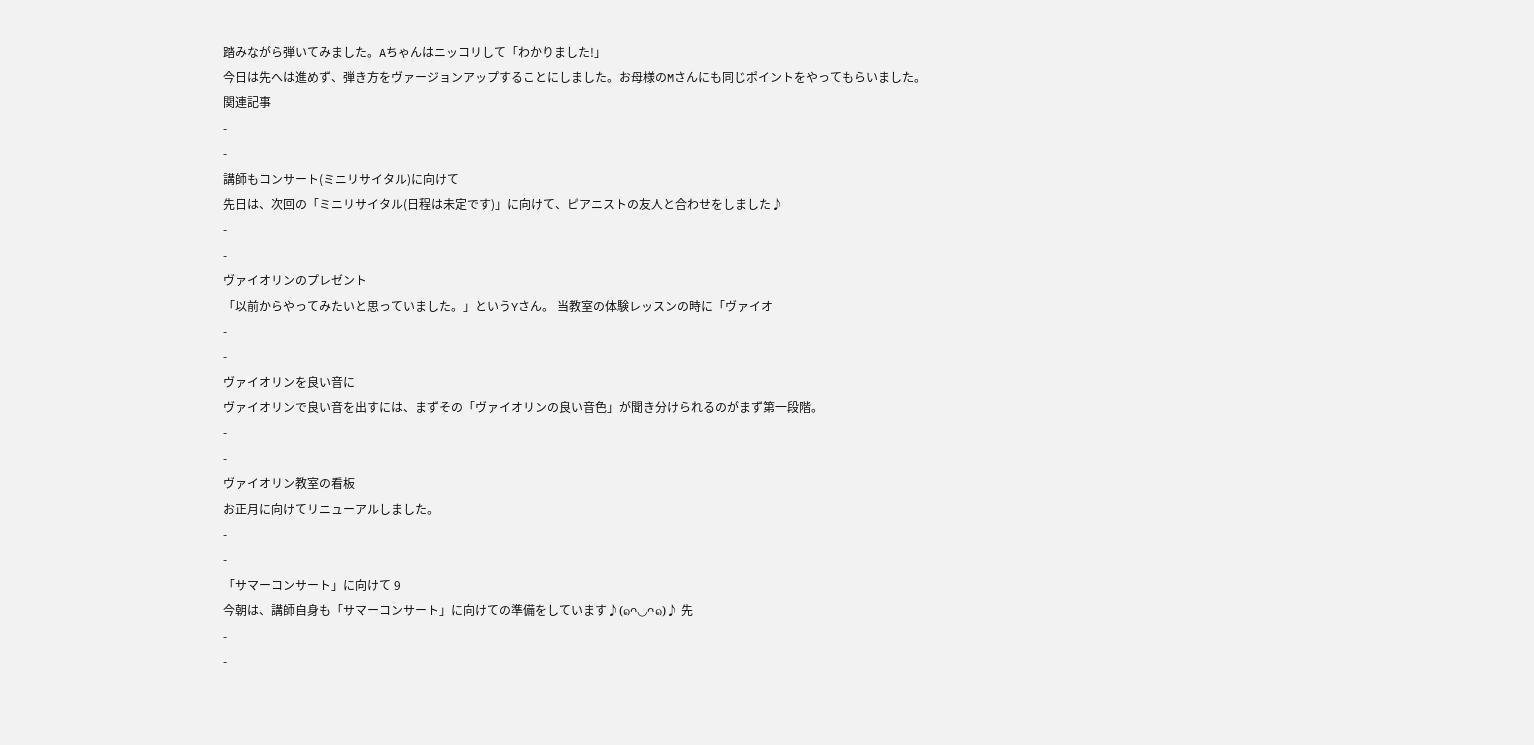踏みながら弾いてみました。Aちゃんはニッコリして「わかりました!」
今日は先へは進めず、弾き方をヴァージョンアップすることにしました。お母様のMさんにも同じポイントをやってもらいました。
関連記事
-
-
講師もコンサート(ミニリサイタル)に向けて
先日は、次回の「ミニリサイタル(日程は未定です)」に向けて、ピアニストの友人と合わせをしました♪
-
-
ヴァイオリンのプレゼント
「以前からやってみたいと思っていました。」というYさん。 当教室の体験レッスンの時に「ヴァイオ
-
-
ヴァイオリンを良い音に
ヴァイオリンで良い音を出すには、まずその「ヴァイオリンの良い音色」が聞き分けられるのがまず第一段階。
-
-
ヴァイオリン教室の看板
お正月に向けてリニューアルしました。
-
-
「サマーコンサート」に向けて 9
今朝は、講師自身も「サマーコンサート」に向けての準備をしています♪(๑ᴖ◡ᴖ๑)♪ 先
-
-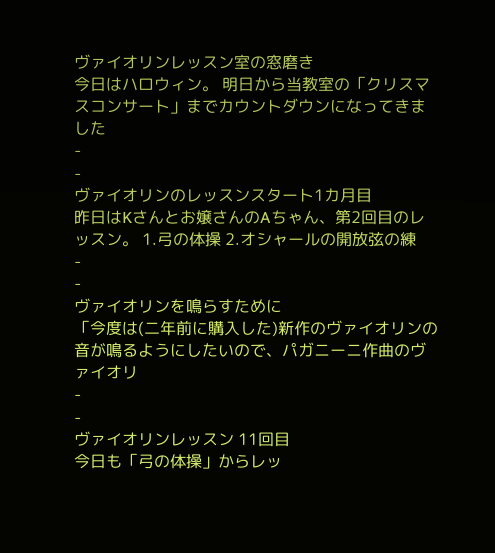ヴァイオリンレッスン室の窓磨き
今日はハロウィン。 明日から当教室の「クリスマスコンサート」までカウントダウンになってきました
-
-
ヴァイオリンのレッスンスタート1カ月目
昨日はKさんとお嬢さんのAちゃん、第2回目のレッスン。 1.弓の体操 2.オシャールの開放弦の練
-
-
ヴァイオリンを鳴らすために
「今度は(二年前に購入した)新作のヴァイオリンの音が鳴るようにしたいので、パガニーニ作曲のヴァイオリ
-
-
ヴァイオリンレッスン 11回目
今日も「弓の体操」からレッ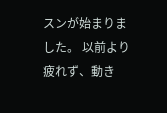スンが始まりました。 以前より疲れず、動き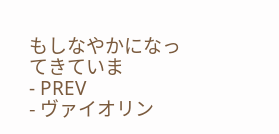もしなやかになってきていま
- PREV
- ヴァイオリン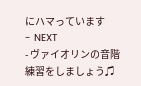にハマっています
- NEXT
- ヴァイオリンの音階練習をしましょう♫